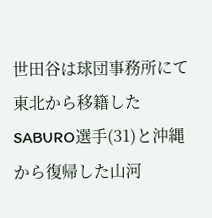世田谷は球団事務所にて東北から移籍したSABURO選手(31)と沖縄から復帰した山河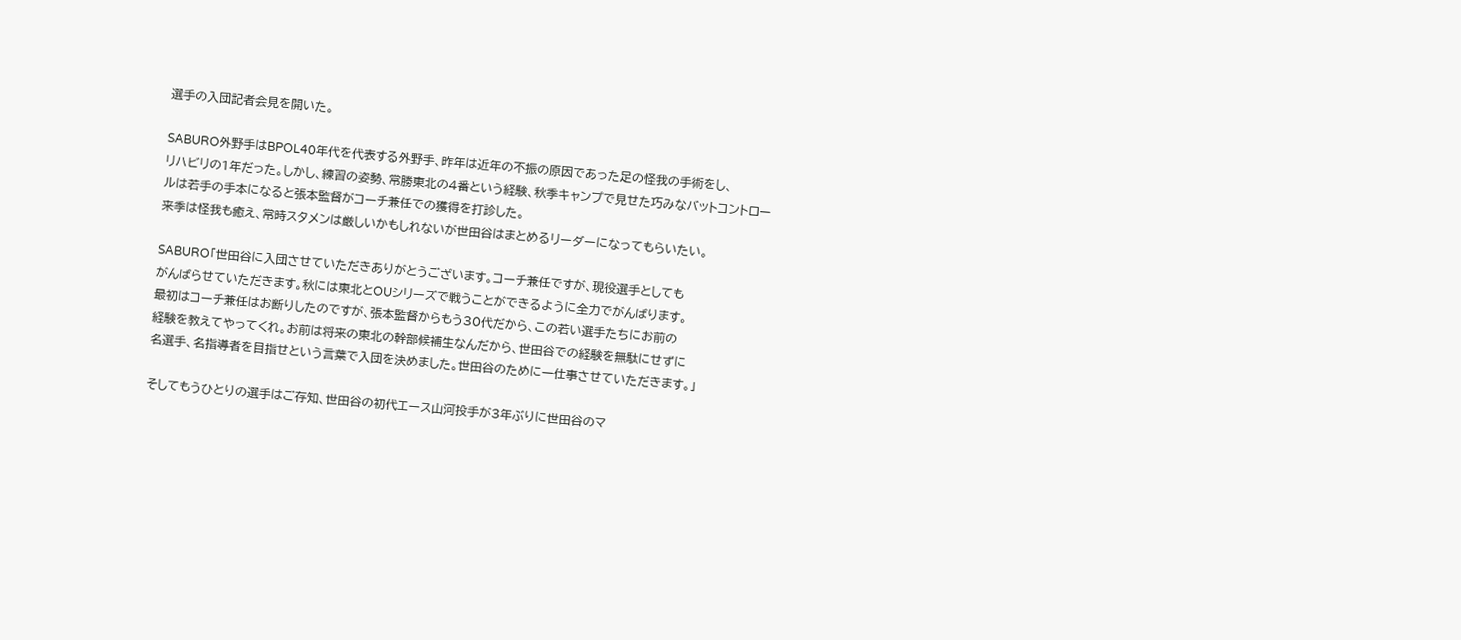選手の入団記者会見を開いた。

SABURO外野手はBPOL40年代を代表する外野手、昨年は近年の不振の原因であった足の怪我の手術をし、
リハビリの1年だった。しかし、練習の姿勢、常勝東北の4番という経験、秋季キャンプで見せた巧みなバットコントロールは若手の手本になると張本監督がコーチ兼任での獲得を打診した。
来季は怪我も癒え、常時スタメンは厳しいかもしれないが世田谷はまとめるリーダーになってもらいたい。

SABURO「世田谷に入団させていただきありがとうございます。コーチ兼任ですが、現役選手としても
がんばらせていただきます。秋には東北とOUシリーズで戦うことができるように全力でがんばります。
最初はコーチ兼任はお断りしたのですが、張本監督からもう30代だから、この若い選手たちにお前の
経験を教えてやってくれ。お前は将来の東北の幹部候補生なんだから、世田谷での経験を無駄にせずに
名選手、名指導者を目指せという言葉で入団を決めました。世田谷のために一仕事させていただきます。」

そしてもうひとりの選手はご存知、世田谷の初代エース山河投手が3年ぶりに世田谷のマ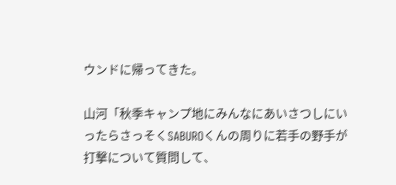ウンドに帰ってきた。

山河「秋季キャンプ地にみんなにあいさつしにいったらさっそくSABUROくんの周りに若手の野手が打撃について質問して、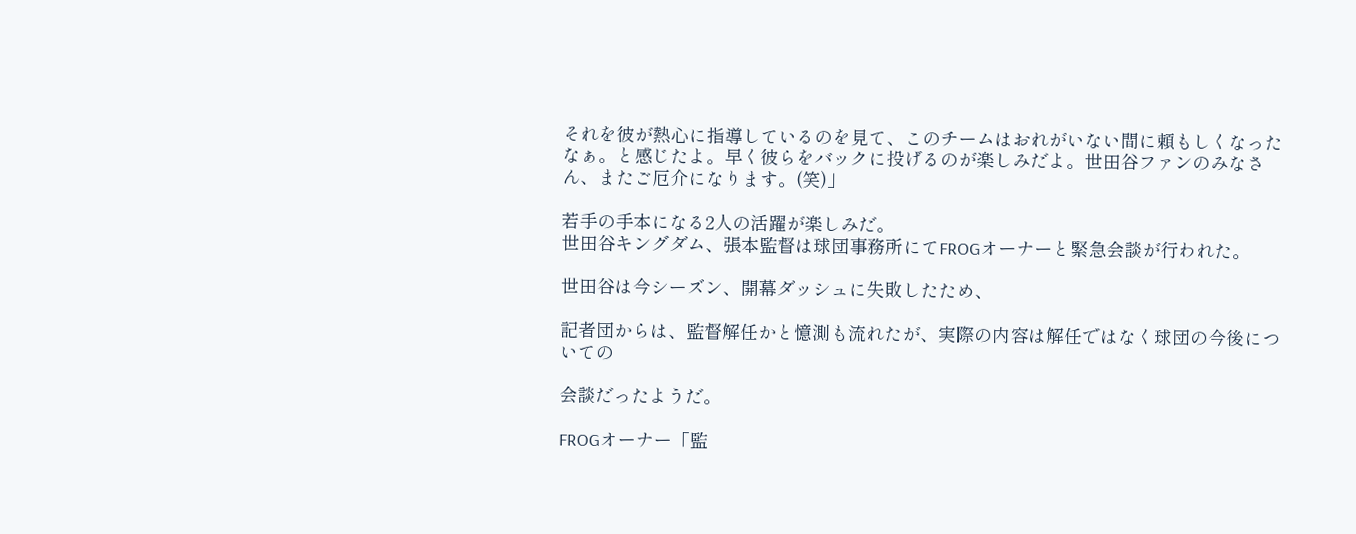それを彼が熱心に指導しているのを見て、このチームはおれがいない間に頼もしくなったなぁ。と感じたよ。早く彼らをバックに投げるのが楽しみだよ。世田谷ファンのみなさん、またご厄介になります。(笑)」

若手の手本になる2人の活躍が楽しみだ。
世田谷キングダム、張本監督は球団事務所にてFROGオーナーと緊急会談が行われた。

世田谷は今シーズン、開幕ダッシュに失敗したため、

記者団からは、監督解任かと憶測も流れたが、実際の内容は解任ではなく球団の今後についての

会談だったようだ。

FROGオーナー「監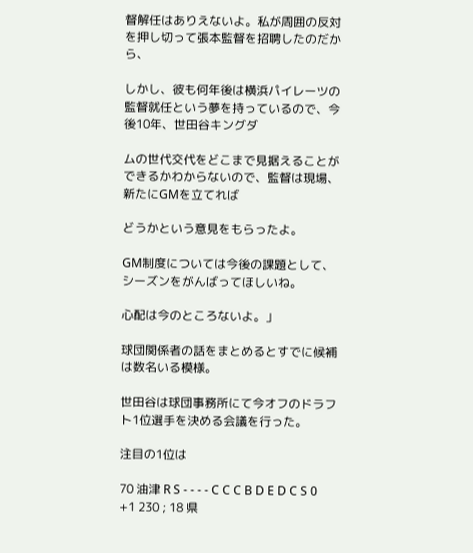督解任はありえないよ。私が周囲の反対を押し切って張本監督を招聘したのだから、

しかし、彼も何年後は横浜パイレーツの監督就任という夢を持っているので、今後10年、世田谷キングダ

ムの世代交代をどこまで見据えることができるかわからないので、監督は現場、新たにGMを立てれば

どうかという意見をもらったよ。

GM制度については今後の課題として、シーズンをがんばってほしいね。

心配は今のところないよ。」

球団関係者の話をまとめるとすでに候補は数名いる模様。

世田谷は球団事務所にて今オフのドラフト1位選手を決める会議を行った。

注目の1位は

70 油津 R S - - - - C C C B D E D C S 0 +1 230 ; 18 県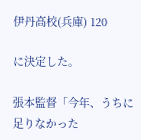伊丹高校(兵庫) 120

に決定した。

張本監督「今年、うちに足りなかった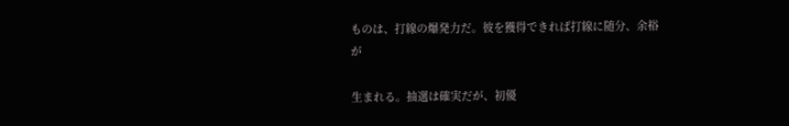ものは、打線の爆発力だ。彼を獲得できれば打線に随分、余裕が

生まれる。抽選は確実だが、初優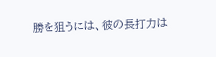勝を狙うには、彼の長打力は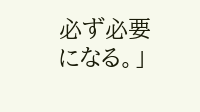必ず必要になる。」